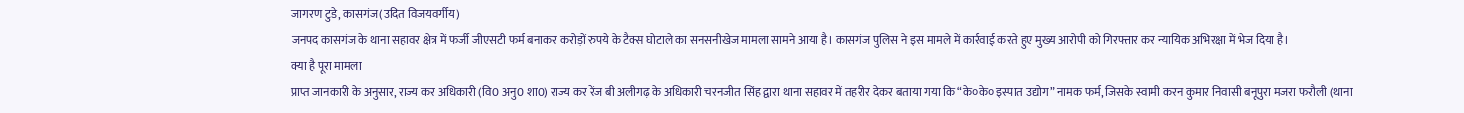जागरण टुडे, कासगंज(उदित विजयवर्गीय)
जनपद कासगंज के थाना सहावर क्षेत्र में फर्जी जीएसटी फर्म बनाकर करोड़ों रुपये के टैक्स घोटाले का सनसनीखेज मामला सामने आया है। कासगंज पुलिस ने इस मामले में कार्रवाई करते हुए मुख्य आरोपी को गिरफ्तार कर न्यायिक अभिरक्षा में भेज दिया है।
क्या है पूरा मामला
प्राप्त जानकारी के अनुसार, राज्य कर अधिकारी (वि0 अनु0 शा0) राज्य कर रेंज बी अलीगढ़ के अधिकारी चरनजीत सिंह द्वारा थाना सहावर में तहरीर देकर बताया गया कि “के०के० इस्पात उद्योग” नामक फर्म, जिसके स्वामी करन कुमार निवासी बनूपुरा मजरा फरौली (थाना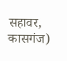सहावर, कासगंज)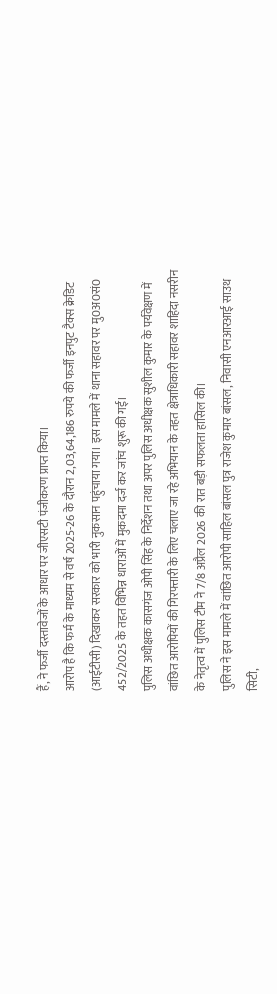हैं, ने फर्जी दस्तावेजों के आधार पर जीएसटी पंजीकरण प्राप्त किया।
आरोप है कि फर्म के माध्यम से वर्ष 2025-26 के दौरान 2,03,64,186 रुपये की फर्जी इनपुट टैक्स क्रेडिट (आईटीसी) दिखाकर सरकार को भारी नुकसान पहुंचाया गया। इस मामले में थाना सहावर पर मु0अ0सं0 452/2025 के तहत विभिन्न धाराओं में मुकदमा दर्ज कर जांच शुरू की गई।
पुलिस अधीक्षक कासगंज ओपी सिंह के निर्देशन तथा अपर पुलिस अधीक्षक सुशील कुमार के पर्यवेक्षण में वांछित आरोपियों की गिरफ्तारी के लिए चलाए जा रहे अभियान के तहत क्षेत्राधिकारी सहावर शाहिदा नसरीन के नेतृत्व में पुलिस टीम ने 7/8 अप्रैल 2026 की रात बड़ी सफलता हासिल की।
पुलिस ने इस मामले में वांछित आरोपी साहिल बांसल पुत्र राजेश कुमार बांसल, निवासी एनआरआई साउथ सिटी,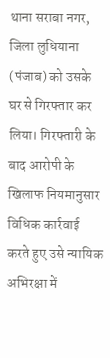थाना सराबा नगर, जिला लुधियाना (पंजाब) को उसके घर से गिरफ्तार कर लिया। गिरफ्तारी के बाद आरोपी के खिलाफ नियमानुसार विधिक कार्रवाई करते हुए उसे न्यायिक अभिरक्षा में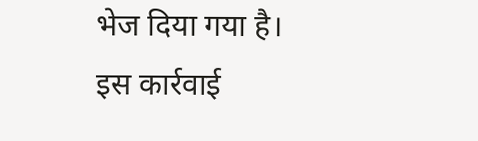भेज दिया गया है।
इस कार्रवाई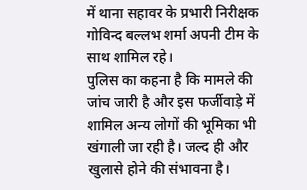में थाना सहावर के प्रभारी निरीक्षक गोविन्द बल्लभ शर्मा अपनी टीम के साथ शामिल रहे।
पुलिस का कहना है कि मामले की जांच जारी है और इस फर्जीवाड़े में शामिल अन्य लोगों की भूमिका भी खंगाली जा रही है। जल्द ही और खुलासे होने की संभावना है।